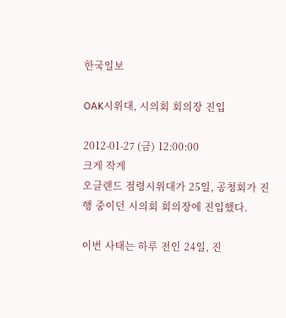한국일보

OAK시위대, 시의회 회의장 진입

2012-01-27 (금) 12:00:00
크게 작게
오클랜드 점령시위대가 25일, 공청회가 진행 중이던 시의회 회의장에 진입했다.

이번 사태는 하루 전인 24일, 진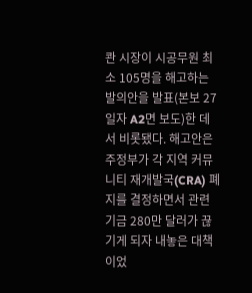콴 시장이 시공무원 최소 105명을 해고하는 발의안을 발표(본보 27일자 A2면 보도)한 데서 비롯됐다. 해고안은 주정부가 각 지역 커뮤니티 재개발국(CRA) 폐지를 결정하면서 관련기금 280만 달러가 끊기게 되자 내놓은 대책이었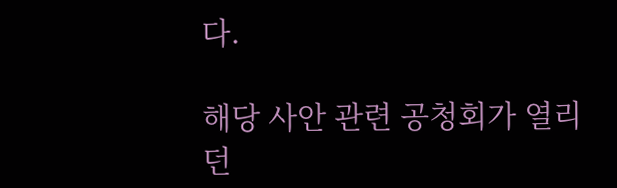다.

해당 사안 관련 공청회가 열리던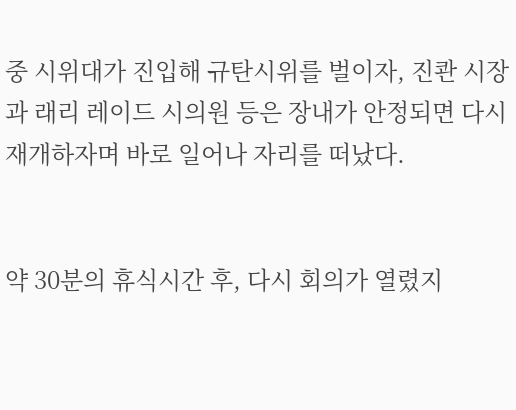중 시위대가 진입해 규탄시위를 벌이자, 진콴 시장과 래리 레이드 시의원 등은 장내가 안정되면 다시 재개하자며 바로 일어나 자리를 떠났다.


약 30분의 휴식시간 후, 다시 회의가 열렸지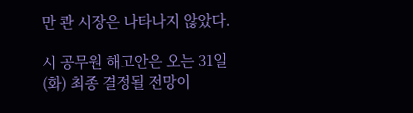만 콴 시장은 나타나지 않았다.

시 공무원 해고안은 오는 31일(화) 최종 결정될 전망이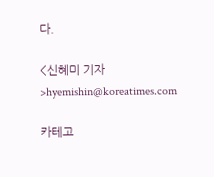다.

<신혜미 기자>hyemishin@koreatimes.com

카테고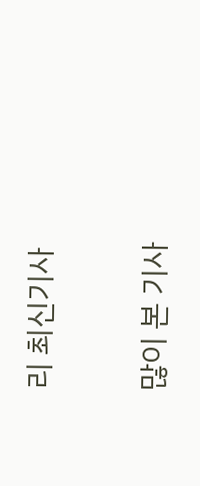리 최신기사

많이 본 기사